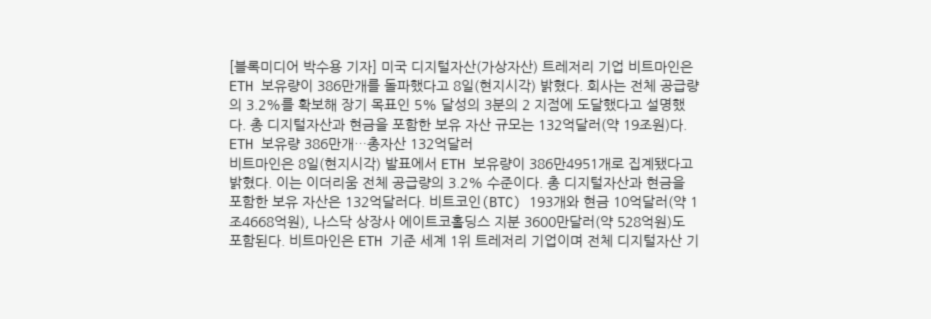[블록미디어 박수용 기자] 미국 디지털자산(가상자산) 트레저리 기업 비트마인은 ETH 보유량이 386만개를 돌파했다고 8일(현지시각) 밝혔다. 회사는 전체 공급량의 3.2%를 확보해 장기 목표인 5% 달성의 3분의 2 지점에 도달했다고 설명했다. 총 디지털자산과 현금을 포함한 보유 자산 규모는 132억달러(약 19조원)다.
ETH 보유량 386만개…총자산 132억달러
비트마인은 8일(현지시각) 발표에서 ETH 보유량이 386만4951개로 집계됐다고 밝혔다. 이는 이더리움 전체 공급량의 3.2% 수준이다. 총 디지털자산과 현금을 포함한 보유 자산은 132억달러다. 비트코인(BTC) 193개와 현금 10억달러(약 1조4668억원), 나스닥 상장사 에이트코홀딩스 지분 3600만달러(약 528억원)도 포함된다. 비트마인은 ETH 기준 세계 1위 트레저리 기업이며 전체 디지털자산 기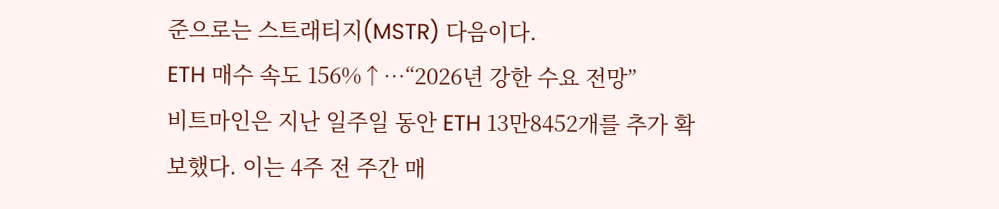준으로는 스트래티지(MSTR) 다음이다.
ETH 매수 속도 156%↑…“2026년 강한 수요 전망”
비트마인은 지난 일주일 동안 ETH 13만8452개를 추가 확보했다. 이는 4주 전 주간 매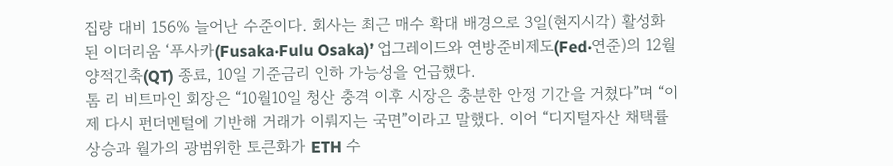집량 대비 156% 늘어난 수준이다. 회사는 최근 매수 확대 배경으로 3일(현지시각) 활성화된 이더리움 ‘푸사카(Fusaka·Fulu Osaka)’ 업그레이드와 연방준비제도(Fed·연준)의 12월 양적긴축(QT) 종료, 10일 기준금리 인하 가능성을 언급했다.
톰 리 비트마인 회장은 “10월10일 청산 충격 이후 시장은 충분한 안정 기간을 거쳤다”며 “이제 다시 펀더멘털에 기반해 거래가 이뤄지는 국면”이라고 말했다. 이어 “디지털자산 채택률 상승과 월가의 광범위한 토큰화가 ETH 수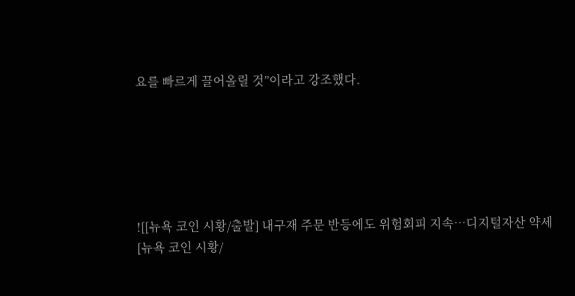요를 빠르게 끌어올릴 것”이라고 강조했다.






![[뉴욕 코인 시황/출발] 내구재 주문 반등에도 위험회피 지속…디지털자산 약세 [뉴욕 코인 시황/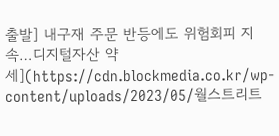출발] 내구재 주문 반등에도 위험회피 지속…디지털자산 약세](https://cdn.blockmedia.co.kr/wp-content/uploads/2023/05/월스트리트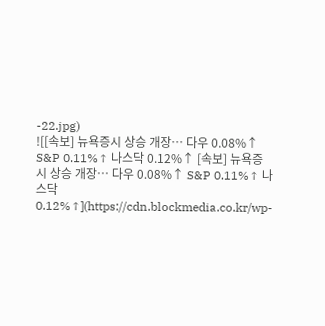-22.jpg)
![[속보] 뉴욕증시 상승 개장… 다우 0.08%↑ S&P 0.11%↑ 나스닥 0.12%↑ [속보] 뉴욕증시 상승 개장… 다우 0.08%↑ S&P 0.11%↑ 나스닥 0.12%↑](https://cdn.blockmedia.co.kr/wp-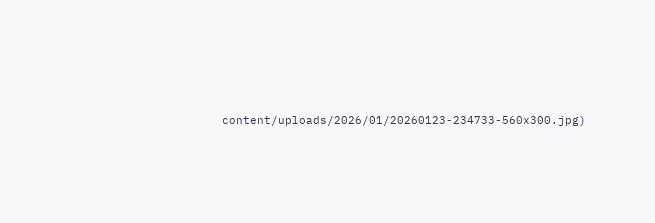content/uploads/2026/01/20260123-234733-560x300.jpg)